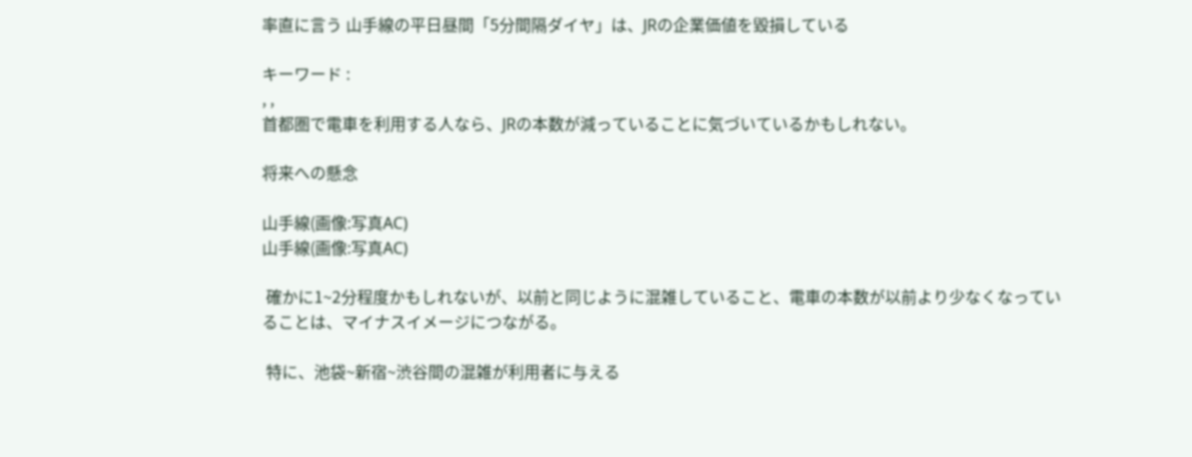率直に言う 山手線の平日昼間「5分間隔ダイヤ」は、JRの企業価値を毀損している

キーワード :
, ,
首都圏で電車を利用する人なら、JRの本数が減っていることに気づいているかもしれない。

将来への懸念

山手線(画像:写真AC)
山手線(画像:写真AC)

 確かに1~2分程度かもしれないが、以前と同じように混雑していること、電車の本数が以前より少なくなっていることは、マイナスイメージにつながる。

 特に、池袋~新宿~渋谷間の混雑が利用者に与える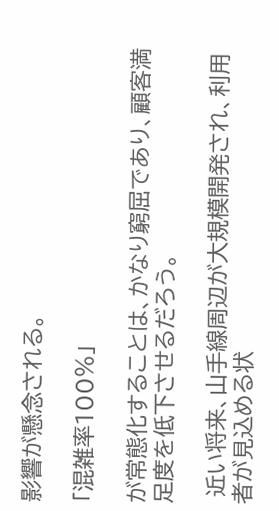影響が懸念される。

「混雑率100%」

が常態化することは、かなり窮屈であり、顧客満足度を低下させるだろう。

 近い将来、山手線周辺が大規模開発され、利用者が見込める状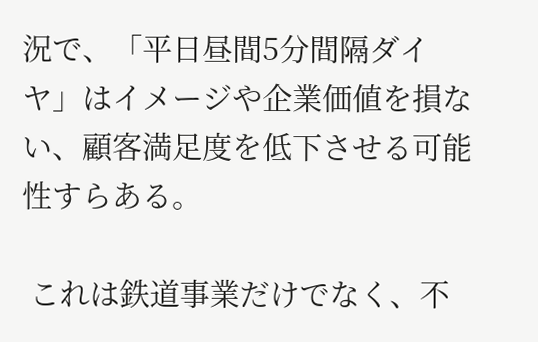況で、「平日昼間5分間隔ダイヤ」はイメージや企業価値を損ない、顧客満足度を低下させる可能性すらある。

 これは鉄道事業だけでなく、不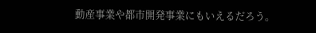動産事業や都市開発事業にもいえるだろう。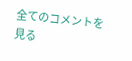全てのコメントを見る